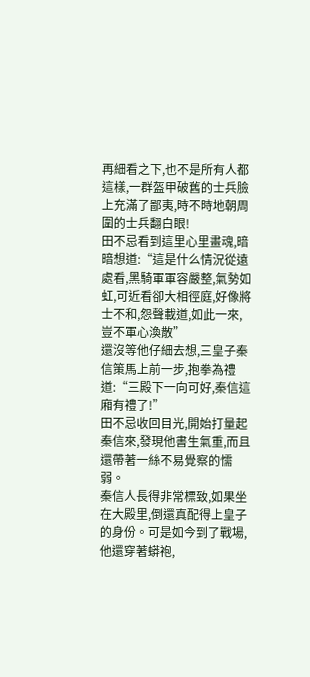再細看之下,也不是所有人都這樣,一群盔甲破舊的士兵臉上充滿了鄙夷,時不時地朝周圍的士兵翻白眼!
田不忌看到這里心里畫魂,暗暗想道:“這是什么情況從遠處看,黑騎軍軍容嚴整,氣勢如虹,可近看卻大相徑庭,好像將士不和,怨聲載道,如此一來,豈不軍心渙散”
還沒等他仔細去想,三皇子秦信策馬上前一步,抱拳為禮道:“三殿下一向可好,秦信這廂有禮了!”
田不忌收回目光,開始打量起秦信來,發現他書生氣重,而且還帶著一絲不易覺察的懦弱。
秦信人長得非常標致,如果坐在大殿里,倒還真配得上皇子的身份。可是如今到了戰場,他還穿著蟒袍,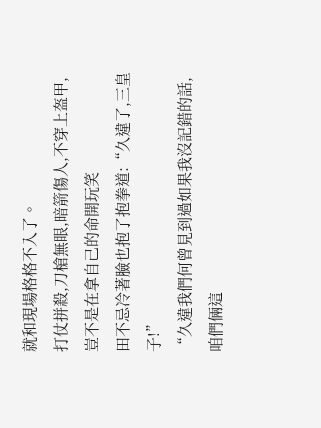就和現場格格不入了。
打仗拼殺,刀槍無眼,暗箭傷人,不穿上盔甲,豈不是在拿自己的命開玩笑
田不忌冷著臉也抱了抱拳道:“久違了,三皇子!”
“久違我們何曾見到過如果我沒記錯的話,咱們倆這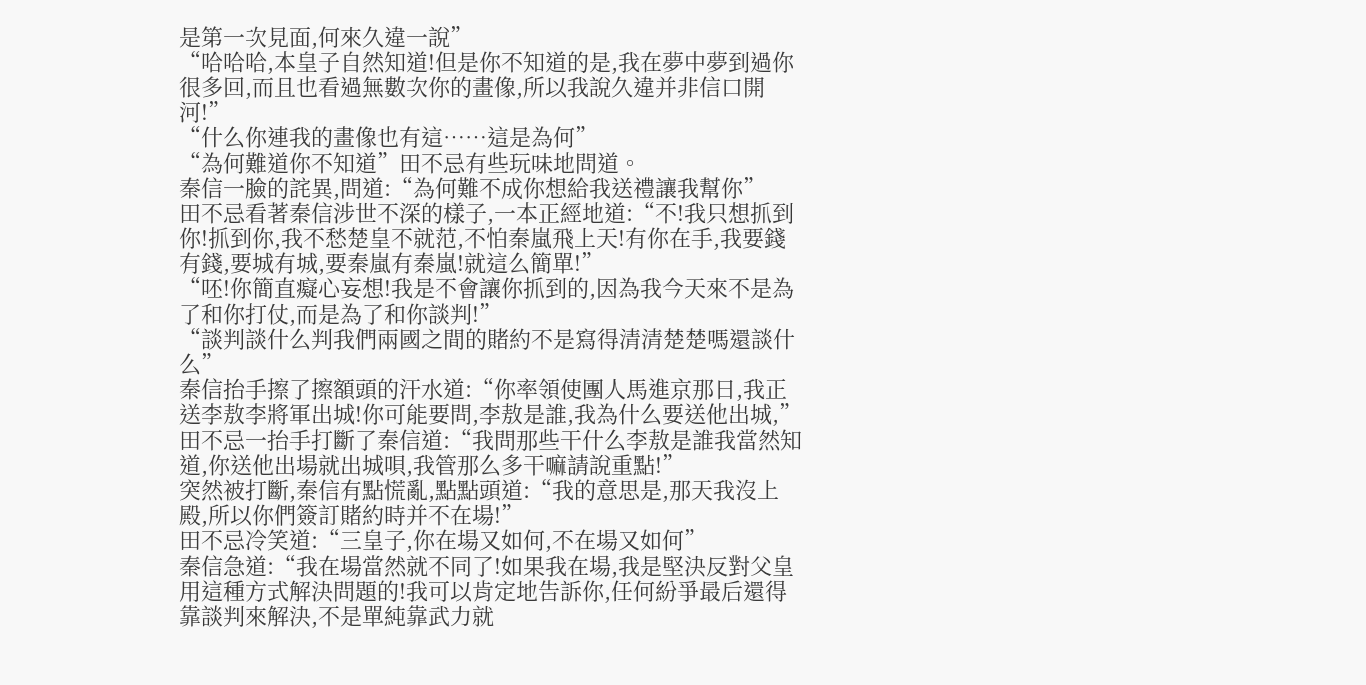是第一次見面,何來久違一說”
“哈哈哈,本皇子自然知道!但是你不知道的是,我在夢中夢到過你很多回,而且也看過無數次你的畫像,所以我說久違并非信口開河!”
“什么你連我的畫像也有這……這是為何”
“為何難道你不知道”田不忌有些玩味地問道。
秦信一臉的詫異,問道:“為何難不成你想給我送禮讓我幫你”
田不忌看著秦信涉世不深的樣子,一本正經地道:“不!我只想抓到你!抓到你,我不愁楚皇不就范,不怕秦嵐飛上天!有你在手,我要錢有錢,要城有城,要秦嵐有秦嵐!就這么簡單!”
“呸!你簡直癡心妄想!我是不會讓你抓到的,因為我今天來不是為了和你打仗,而是為了和你談判!”
“談判談什么判我們兩國之間的賭約不是寫得清清楚楚嗎還談什么”
秦信抬手擦了擦額頭的汗水道:“你率領使團人馬進京那日,我正送李敖李將軍出城!你可能要問,李敖是誰,我為什么要送他出城,”田不忌一抬手打斷了秦信道:“我問那些干什么李敖是誰我當然知道,你送他出場就出城唄,我管那么多干嘛請說重點!”
突然被打斷,秦信有點慌亂,點點頭道:“我的意思是,那天我沒上殿,所以你們簽訂賭約時并不在場!”
田不忌冷笑道:“三皇子,你在場又如何,不在場又如何”
秦信急道:“我在場當然就不同了!如果我在場,我是堅決反對父皇用這種方式解決問題的!我可以肯定地告訴你,任何紛爭最后還得靠談判來解決,不是單純靠武力就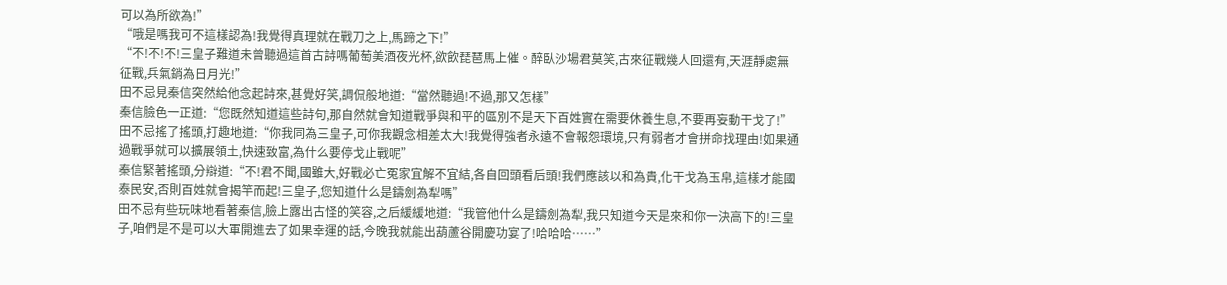可以為所欲為!”
“哦是嗎我可不這樣認為!我覺得真理就在戰刀之上,馬蹄之下!”
“不!不!不!三皇子難道未曾聽過這首古詩嗎葡萄美酒夜光杯,欲飲琵琶馬上催。醉臥沙場君莫笑,古來征戰幾人回還有,天涯靜處無征戰,兵氣銷為日月光!”
田不忌見秦信突然給他念起詩來,甚覺好笑,調侃般地道:“當然聽過!不過,那又怎樣”
秦信臉色一正道:“您既然知道這些詩句,那自然就會知道戰爭與和平的區別不是天下百姓實在需要休養生息,不要再妄動干戈了!”
田不忌搖了搖頭,打趣地道:“你我同為三皇子,可你我觀念相差太大!我覺得強者永遠不會報怨環境,只有弱者才會拼命找理由!如果通過戰爭就可以擴展領土,快速致富,為什么要停戈止戰呢”
秦信緊著搖頭,分辯道:“不!君不聞,國雖大,好戰必亡冤家宜解不宜結,各自回頭看后頭!我們應該以和為貴,化干戈為玉帛,這樣才能國泰民安,否則百姓就會揭竿而起!三皇子,您知道什么是鑄劍為犁嗎”
田不忌有些玩味地看著秦信,臉上露出古怪的笑容,之后緩緩地道:“我管他什么是鑄劍為犁,我只知道今天是來和你一決高下的!三皇子,咱們是不是可以大軍開進去了如果幸運的話,今晚我就能出葫蘆谷開慶功宴了!哈哈哈……”